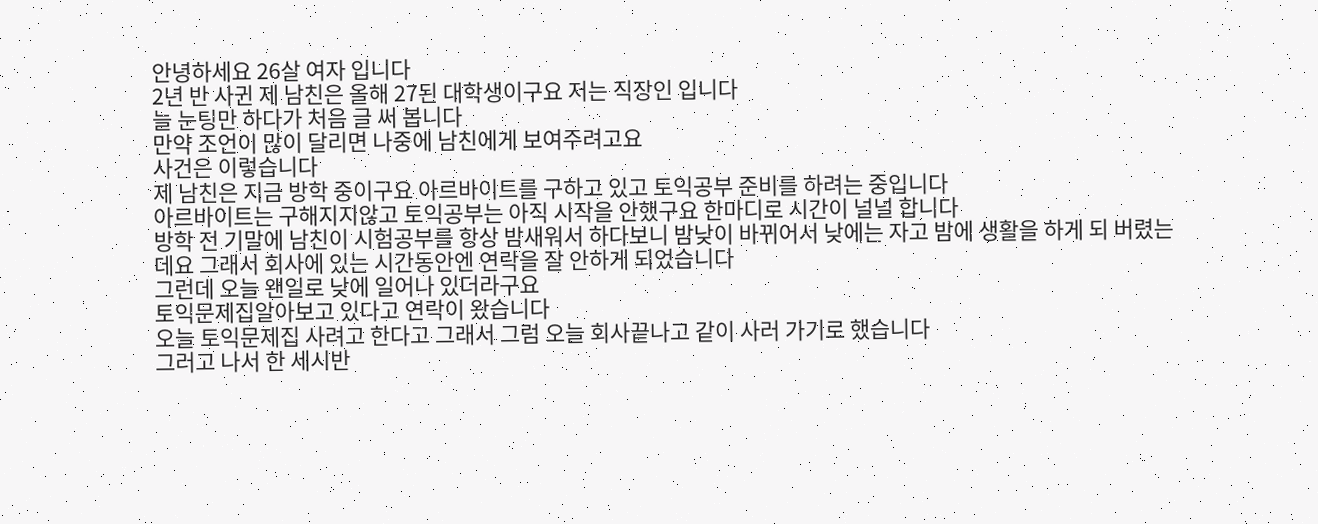안녕하세요 26살 여자 입니다
2년 반 사귄 제 남친은 올해 27된 대학생이구요 저는 직장인 입니다
늘 눈팅만 하다가 처음 글 써 봅니다
만약 조언이 많이 달리면 나중에 남친에게 보여주려고요
사건은 이렇습니다
제 남친은 지금 방학 중이구요 아르바이트를 구하고 있고 토익공부 준비를 하려는 중입니다
아르바이트는 구해지지않고 토익공부는 아직 시작을 안했구요 한마디로 시간이 널널 합니다
방학 전 기말에 남친이 시험공부를 항상 밤새워서 하다보니 밤낮이 바뀌어서 낮에는 자고 밤에 생활을 하게 되 버렸는데요 그래서 회사에 있는 시간동안엔 연락을 잘 안하게 되었습니다
그런데 오늘 왠일로 낮에 일어나 있더라구요
토익문제집알아보고 있다고 연락이 왔습니다
오늘 토익문제집 사려고 한다고 그래서 그럼 오늘 회사끝나고 같이 사러 가기로 했습니다
그러고 나서 한 세시반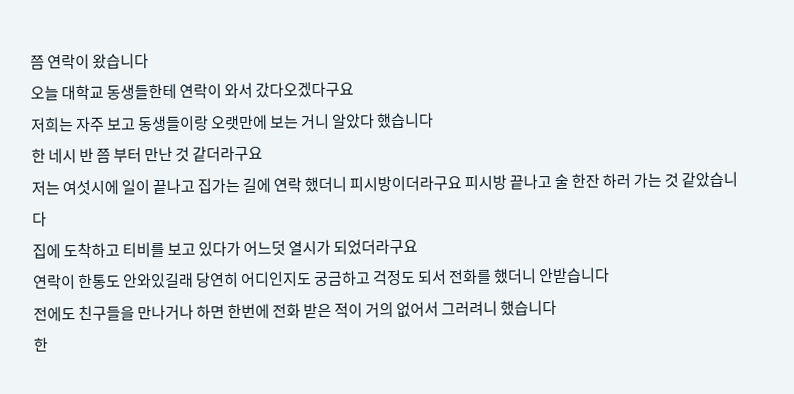쯤 연락이 왔습니다
오늘 대학교 동생들한테 연락이 와서 갔다오겠다구요
저희는 자주 보고 동생들이랑 오랫만에 보는 거니 알았다 했습니다
한 네시 반 쯤 부터 만난 것 같더라구요
저는 여섯시에 일이 끝나고 집가는 길에 연락 했더니 피시방이더라구요 피시방 끝나고 술 한잔 하러 가는 것 같았습니다
집에 도착하고 티비를 보고 있다가 어느덧 열시가 되었더라구요
연락이 한통도 안와있길래 당연히 어디인지도 궁금하고 걱정도 되서 전화를 했더니 안받습니다
전에도 친구들을 만나거나 하면 한번에 전화 받은 적이 거의 없어서 그러려니 했습니다
한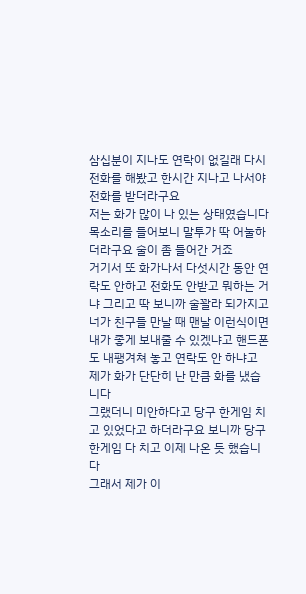삼십분이 지나도 연락이 없길래 다시 전화를 해봤고 한시간 지나고 나서야 전화를 받더라구요
저는 화가 많이 나 있는 상태였습니다
목소리를 들어보니 말투가 딱 어눌하더라구요 술이 좀 들어간 거죠
거기서 또 화가나서 다섯시간 동안 연락도 안하고 전화도 안받고 뭐하는 거냐 그리고 딱 보니까 술꽐라 되가지고
너가 친구들 만날 때 맨날 이런식이면 내가 좋게 보내줄 수 있겠냐고 핸드폰도 내팽겨쳐 놓고 연락도 안 하냐고 제가 화가 단단히 난 만큼 화를 냈습니다
그랬더니 미안하다고 당구 한게임 치고 있었다고 하더라구요 보니까 당구한게임 다 치고 이제 나온 듯 했습니다
그래서 제가 이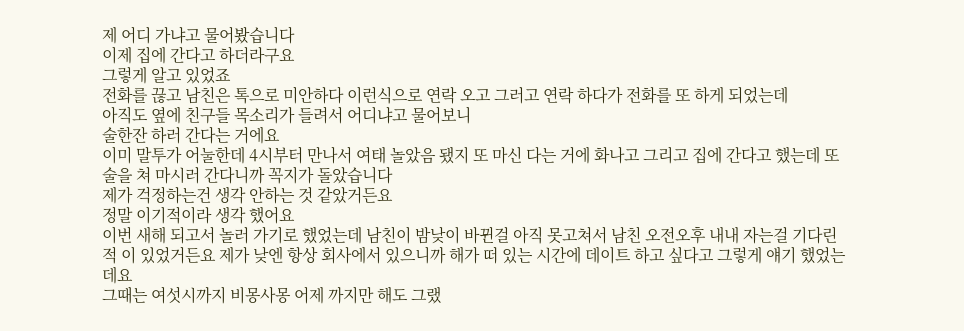제 어디 가냐고 물어봤습니다
이제 집에 간다고 하더라구요
그렇게 알고 있었죠
전화를 끊고 남친은 톡으로 미안하다 이런식으로 연락 오고 그러고 연락 하다가 전화를 또 하게 되었는데
아직도 옆에 친구들 목소리가 들려서 어디냐고 물어보니
술한잔 하러 간다는 거에요
이미 말투가 어눌한데 4시부터 만나서 여태 놀았음 됐지 또 마신 다는 거에 화나고 그리고 집에 간다고 했는데 또 술을 쳐 마시러 간다니까 꼭지가 돌았습니다
제가 걱정하는건 생각 안하는 것 같았거든요
정말 이기적이라 생각 했어요
이번 새해 되고서 놀러 가기로 했었는데 남친이 밤낮이 바뀐걸 아직 못고쳐서 남친 오전오후 내내 자는걸 기다린 적 이 있었거든요 제가 낮엔 항상 회사에서 있으니까 해가 떠 있는 시간에 데이트 하고 싶다고 그렇게 얘기 했었는데요
그때는 여섯시까지 비몽사몽 어제 까지만 해도 그랬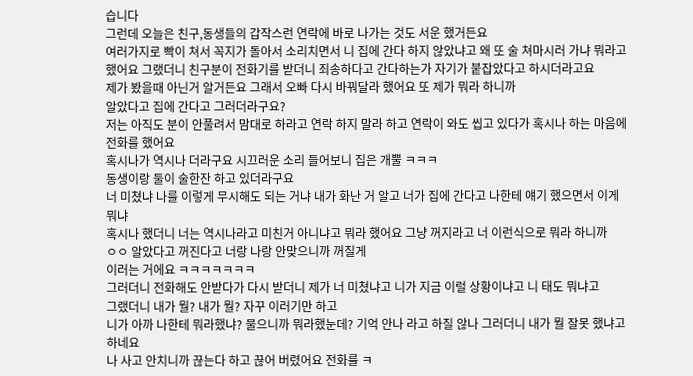습니다
그런데 오늘은 친구,동생들의 갑작스런 연락에 바로 나가는 것도 서운 했거든요
여러가지로 빡이 쳐서 꼭지가 돌아서 소리치면서 니 집에 간다 하지 않았냐고 왜 또 술 쳐마시러 가냐 뭐라고 했어요 그랬더니 친구분이 전화기를 받더니 죄송하다고 간다하는가 자기가 붙잡았다고 하시더라고요
제가 봤을때 아닌거 알거든요 그래서 오빠 다시 바꿔달라 했어요 또 제가 뭐라 하니까
알았다고 집에 간다고 그러더라구요?
저는 아직도 분이 안풀려서 맘대로 하라고 연락 하지 말라 하고 연락이 와도 씹고 있다가 혹시나 하는 마음에
전화를 했어요
혹시나가 역시나 더라구요 시끄러운 소리 들어보니 집은 개뿔 ㅋㅋㅋ
동생이랑 둘이 술한잔 하고 있더라구요
너 미쳤냐 나를 이렇게 무시해도 되는 거냐 내가 화난 거 알고 너가 집에 간다고 나한테 얘기 했으면서 이게 뭐냐
혹시나 했더니 너는 역시나라고 미친거 아니냐고 뭐라 했어요 그냥 꺼지라고 너 이런식으로 뭐라 하니까
ㅇㅇ 알았다고 꺼진다고 너랑 나랑 안맞으니까 꺼질게
이러는 거에요 ㅋㅋㅋㅋㅋㅋㅋ
그러더니 전화해도 안받다가 다시 받더니 제가 너 미쳤냐고 니가 지금 이럴 상황이냐고 니 태도 뭐냐고
그랬더니 내가 뭘? 내가 뭘? 자꾸 이러기만 하고
니가 아까 나한테 뭐라했냐? 물으니까 뭐라했눈데? 기억 안나 라고 하질 않나 그러더니 내가 뭘 잘못 했냐고 하네요
나 사고 안치니까 끊는다 하고 끊어 버렸어요 전화를 ㅋ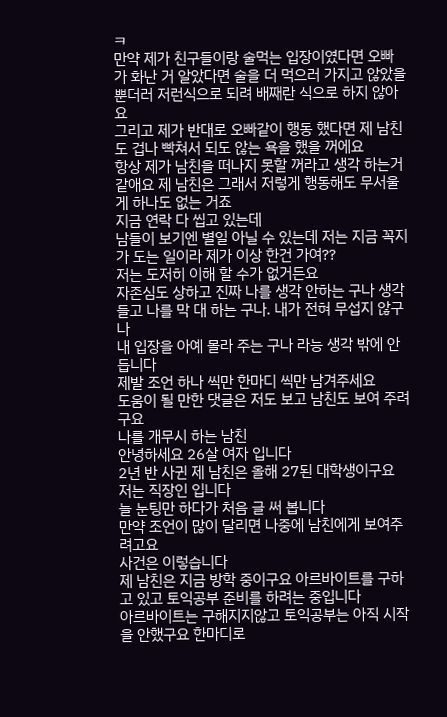ㅋ
만약 제가 친구들이랑 술먹는 입장이였다면 오빠가 화난 거 알았다면 술을 더 먹으러 가지고 않았을 뿐더러 저런식으로 되려 배째란 식으로 하지 않아요
그리고 제가 반대로 오빠같이 행동 했다면 제 남친도 겁나 빡쳐서 되도 않는 욕을 했을 꺼에요
항상 제가 남친을 떠나지 못할 꺼라고 생각 하는거 같애요 제 남친은 그래서 저렇게 행동해도 무서울게 하나도 없는 거죠
지금 연락 다 씹고 있는데
남들이 보기엔 별일 아닐 수 있는데 저는 지금 꼭지가 도는 일이라 제가 이상 한건 가여??
저는 도저히 이해 할 수가 없거든요
자존심도 상하고 진짜 나를 생각 안하는 구나 생각 들고 나를 막 대 하는 구나. 내가 전혀 무섭지 않구나
내 입장을 아예 몰라 주는 구나 라능 생각 밖에 안듭니다
제발 조언 하나 씩만 한마디 씩만 남겨주세요
도움이 될 만한 댓글은 저도 보고 남친도 보여 주려구요
나를 개무시 하는 남친
안녕하세요 26살 여자 입니다
2년 반 사귄 제 남친은 올해 27된 대학생이구요 저는 직장인 입니다
늘 눈팅만 하다가 처음 글 써 봅니다
만약 조언이 많이 달리면 나중에 남친에게 보여주려고요
사건은 이렇습니다
제 남친은 지금 방학 중이구요 아르바이트를 구하고 있고 토익공부 준비를 하려는 중입니다
아르바이트는 구해지지않고 토익공부는 아직 시작을 안했구요 한마디로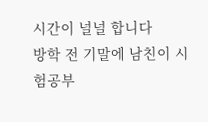시간이 널널 합니다
방학 전 기말에 남친이 시험공부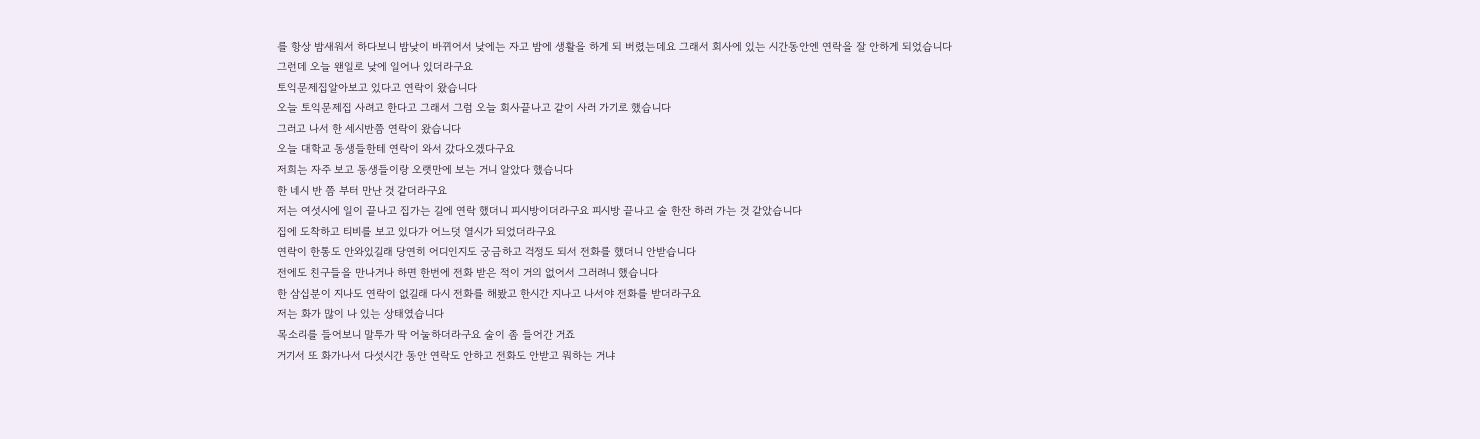를 항상 밤새워서 하다보니 밤낮이 바뀌어서 낮에는 자고 밤에 생활을 하게 되 버렸는데요 그래서 회사에 있는 시간동안엔 연락을 잘 안하게 되었습니다
그런데 오늘 왠일로 낮에 일어나 있더라구요
토익문제집알아보고 있다고 연락이 왔습니다
오늘 토익문제집 사려고 한다고 그래서 그럼 오늘 회사끝나고 같이 사러 가기로 했습니다
그러고 나서 한 세시반쯤 연락이 왔습니다
오늘 대학교 동생들한테 연락이 와서 갔다오겠다구요
저희는 자주 보고 동생들이랑 오랫만에 보는 거니 알았다 했습니다
한 네시 반 쯤 부터 만난 것 같더라구요
저는 여섯시에 일이 끝나고 집가는 길에 연락 했더니 피시방이더라구요 피시방 끝나고 술 한잔 하러 가는 것 같았습니다
집에 도착하고 티비를 보고 있다가 어느덧 열시가 되었더라구요
연락이 한통도 안와있길래 당연히 어디인지도 궁금하고 걱정도 되서 전화를 했더니 안받습니다
전에도 친구들을 만나거나 하면 한번에 전화 받은 적이 거의 없어서 그러려니 했습니다
한 삼십분이 지나도 연락이 없길래 다시 전화를 해봤고 한시간 지나고 나서야 전화를 받더라구요
저는 화가 많이 나 있는 상태였습니다
목소리를 들어보니 말투가 딱 어눌하더라구요 술이 좀 들어간 거죠
거기서 또 화가나서 다섯시간 동안 연락도 안하고 전화도 안받고 뭐하는 거냐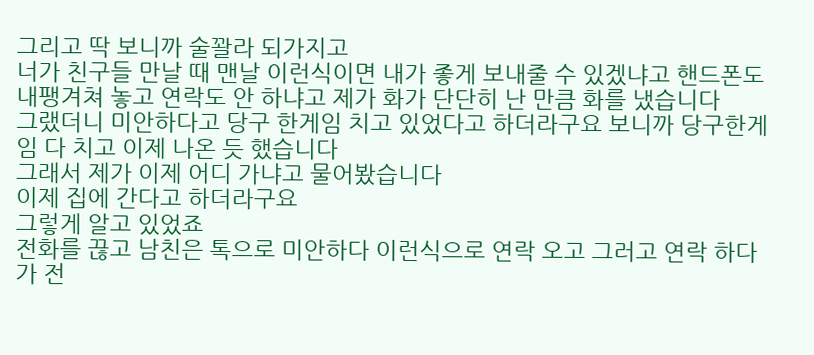그리고 딱 보니까 술꽐라 되가지고
너가 친구들 만날 때 맨날 이런식이면 내가 좋게 보내줄 수 있겠냐고 핸드폰도 내팽겨쳐 놓고 연락도 안 하냐고 제가 화가 단단히 난 만큼 화를 냈습니다
그랬더니 미안하다고 당구 한게임 치고 있었다고 하더라구요 보니까 당구한게임 다 치고 이제 나온 듯 했습니다
그래서 제가 이제 어디 가냐고 물어봤습니다
이제 집에 간다고 하더라구요
그렇게 알고 있었죠
전화를 끊고 남친은 톡으로 미안하다 이런식으로 연락 오고 그러고 연락 하다가 전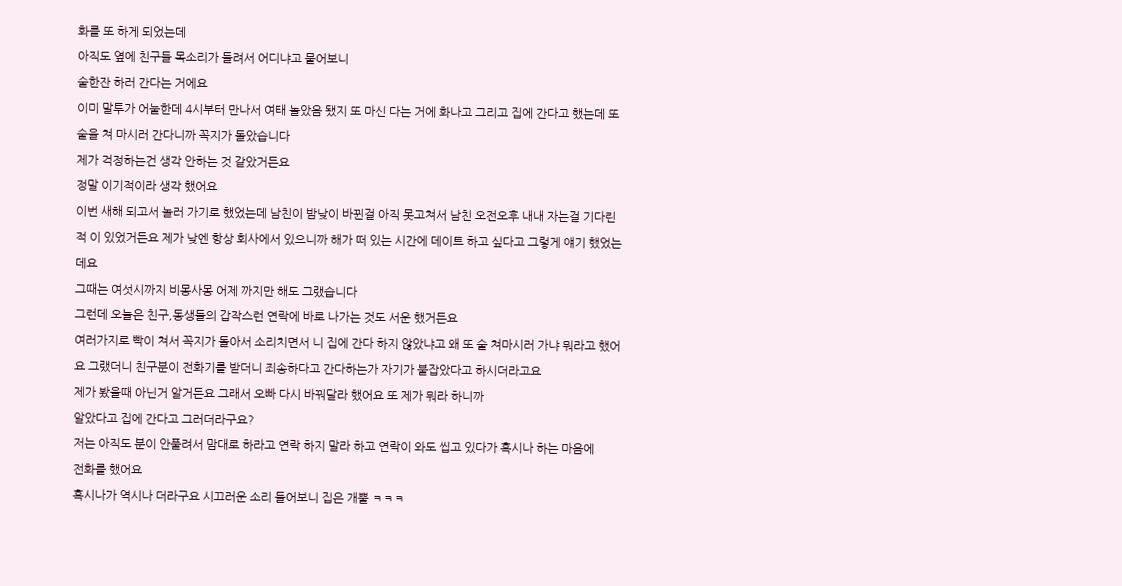화를 또 하게 되었는데
아직도 옆에 친구들 목소리가 들려서 어디냐고 물어보니
술한잔 하러 간다는 거에요
이미 말투가 어눌한데 4시부터 만나서 여태 놀았음 됐지 또 마신 다는 거에 화나고 그리고 집에 간다고 했는데 또 술을 쳐 마시러 간다니까 꼭지가 돌았습니다
제가 걱정하는건 생각 안하는 것 같았거든요
정말 이기적이라 생각 했어요
이번 새해 되고서 놀러 가기로 했었는데 남친이 밤낮이 바뀐걸 아직 못고쳐서 남친 오전오후 내내 자는걸 기다린 적 이 있었거든요 제가 낮엔 항상 회사에서 있으니까 해가 떠 있는 시간에 데이트 하고 싶다고 그렇게 얘기 했었는데요
그때는 여섯시까지 비몽사몽 어제 까지만 해도 그랬습니다
그런데 오늘은 친구,동생들의 갑작스런 연락에 바로 나가는 것도 서운 했거든요
여러가지로 빡이 쳐서 꼭지가 돌아서 소리치면서 니 집에 간다 하지 않았냐고 왜 또 술 쳐마시러 가냐 뭐라고 했어요 그랬더니 친구분이 전화기를 받더니 죄송하다고 간다하는가 자기가 붙잡았다고 하시더라고요
제가 봤을때 아닌거 알거든요 그래서 오빠 다시 바꿔달라 했어요 또 제가 뭐라 하니까
알았다고 집에 간다고 그러더라구요?
저는 아직도 분이 안풀려서 맘대로 하라고 연락 하지 말라 하고 연락이 와도 씹고 있다가 혹시나 하는 마음에
전화를 했어요
혹시나가 역시나 더라구요 시끄러운 소리 들어보니 집은 개뿔 ㅋㅋㅋ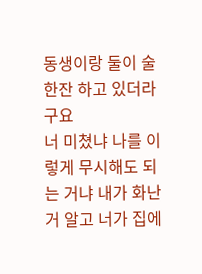동생이랑 둘이 술한잔 하고 있더라구요
너 미쳤냐 나를 이렇게 무시해도 되는 거냐 내가 화난 거 알고 너가 집에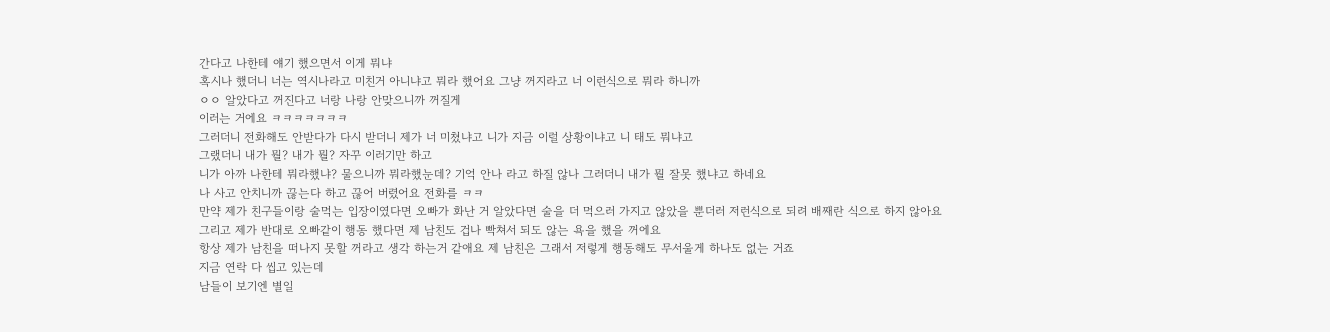간다고 나한테 얘기 했으면서 이게 뭐냐
혹시나 했더니 너는 역시나라고 미친거 아니냐고 뭐라 했어요 그냥 꺼지라고 너 이런식으로 뭐라 하니까
ㅇㅇ 알았다고 꺼진다고 너랑 나랑 안맞으니까 꺼질게
이러는 거에요 ㅋㅋㅋㅋㅋㅋㅋ
그러더니 전화해도 안받다가 다시 받더니 제가 너 미쳤냐고 니가 지금 이럴 상황이냐고 니 태도 뭐냐고
그랬더니 내가 뭘? 내가 뭘? 자꾸 이러기만 하고
니가 아까 나한테 뭐라했냐? 물으니까 뭐라했눈데? 기억 안나 라고 하질 않나 그러더니 내가 뭘 잘못 했냐고 하네요
나 사고 안치니까 끊는다 하고 끊어 버렸어요 전화를 ㅋㅋ
만약 제가 친구들이랑 술먹는 입장이였다면 오빠가 화난 거 알았다면 술을 더 먹으러 가지고 않았을 뿐더러 저런식으로 되려 배째란 식으로 하지 않아요
그리고 제가 반대로 오빠같이 행동 했다면 제 남친도 겁나 빡쳐서 되도 않는 욕을 했을 꺼에요
항상 제가 남친을 떠나지 못할 꺼라고 생각 하는거 같애요 제 남친은 그래서 저렇게 행동해도 무서울게 하나도 없는 거죠
지금 연락 다 씹고 있는데
남들이 보기엔 별일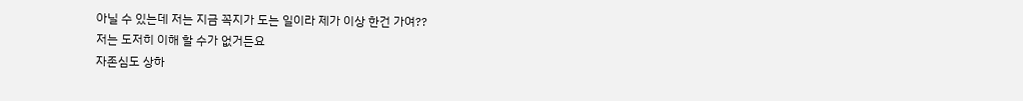아닐 수 있는데 저는 지금 꼭지가 도는 일이라 제가 이상 한건 가여??
저는 도저히 이해 할 수가 없거든요
자존심도 상하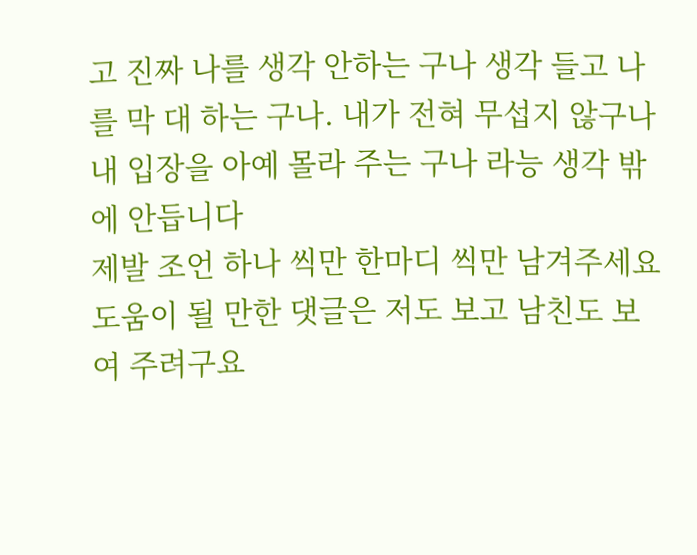고 진짜 나를 생각 안하는 구나 생각 들고 나를 막 대 하는 구나. 내가 전혀 무섭지 않구나
내 입장을 아예 몰라 주는 구나 라능 생각 밖에 안듭니다
제발 조언 하나 씩만 한마디 씩만 남겨주세요
도움이 될 만한 댓글은 저도 보고 남친도 보여 주려구요